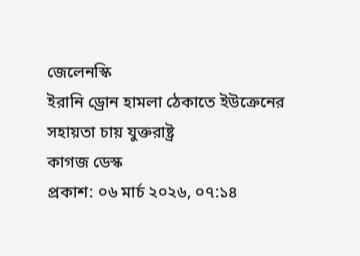জেলেনস্কি
ইরানি ড্রোন হামলা ঠেকাতে ইউক্রেনের সহায়তা চায় যুক্তরাষ্ট্র
কাগজ ডেস্ক
প্রকাশ: ০৬ মার্চ ২০২৬, ০৭:১৪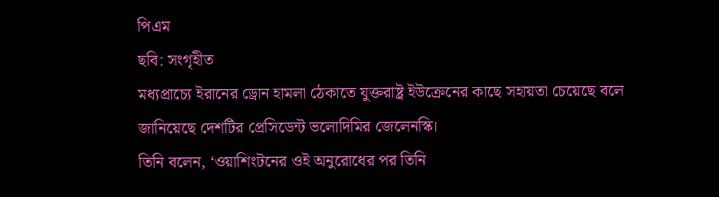পিএম
ছবি: সংগৃহীত
মধ্যপ্রাচ্যে ইরানের ড্রোন হামলা ঠেকাতে যুক্তরাষ্ট্র ইউক্রেনের কাছে সহায়তা চেয়েছে বলে জানিয়েছে দেশটির প্রেসিডেন্ট ভলোদিমির জেলেনস্কি।
তিনি বলেন, ‘ওয়াশিংটনের ওই অনুরোধের পর তিনি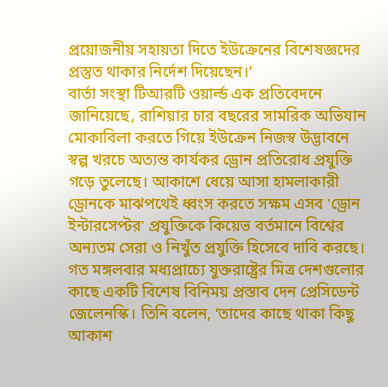প্রয়োজনীয় সহায়তা দিতে ইউক্রেনের বিশেষজ্ঞদের প্রস্তুত থাকার নির্দেশ দিয়েছেন।’
বার্তা সংস্থা টিআরটি ওয়ার্ল্ড এক প্রতিবেদনে জানিয়েছে, রাশিয়ার চার বছরের সামরিক অভিযান মোকাবিলা করতে গিয়ে ইউক্রেন নিজস্ব উদ্ভাবনে স্বল্প খরচে অত্যন্ত কার্যকর ড্রোন প্রতিরোধ প্রযুক্তি গড়ে তুলেছে। আকাশে ধেয়ে আসা হামলাকারী ড্রোনকে মাঝপথেই ধ্বংস করতে সক্ষম এসব 'ড্রোন ইন্টারসেপ্টর' প্রযুক্তিকে কিয়েভ বর্তমানে বিশ্বের অন্যতম সেরা ও নিখুঁত প্রযুক্তি হিসেবে দাবি করছে।
গত মঙ্গলবার মধ্যপ্রাচ্যে যুক্তরাষ্ট্রের মিত্র দেশগুলোর কাছে একটি বিশেষ বিনিময় প্রস্তাব দেন প্রেসিডেন্ট জেলেনস্কি। তিনি বলেন, ‘তাদের কাছে থাকা কিছু আকাশ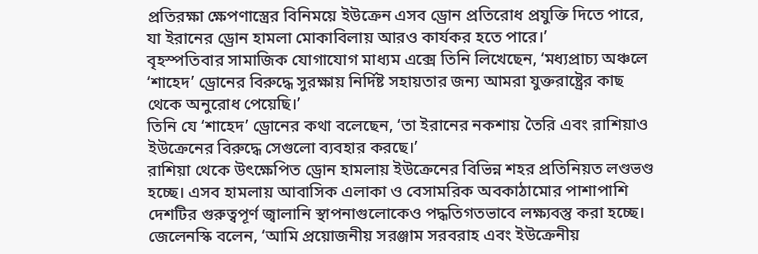প্রতিরক্ষা ক্ষেপণাস্ত্রের বিনিময়ে ইউক্রেন এসব ড্রোন প্রতিরোধ প্রযুক্তি দিতে পারে, যা ইরানের ড্রোন হামলা মোকাবিলায় আরও কার্যকর হতে পারে।’
বৃহস্পতিবার সামাজিক যোগাযোগ মাধ্যম এক্সে তিনি লিখেছেন, ‘মধ্যপ্রাচ্য অঞ্চলে ‘শাহেদ’ ড্রোনের বিরুদ্ধে সুরক্ষায় নির্দিষ্ট সহায়তার জন্য আমরা যুক্তরাষ্ট্রের কাছ থেকে অনুরোধ পেয়েছি।’
তিনি যে ‘শাহেদ’ ড্রোনের কথা বলেছেন, ‘তা ইরানের নকশায় তৈরি এবং রাশিয়াও ইউক্রেনের বিরুদ্ধে সেগুলো ব্যবহার করছে।’
রাশিয়া থেকে উৎক্ষেপিত ড্রোন হামলায় ইউক্রেনের বিভিন্ন শহর প্রতিনিয়ত লণ্ডভণ্ড হচ্ছে। এসব হামলায় আবাসিক এলাকা ও বেসামরিক অবকাঠামোর পাশাপাশি দেশটির গুরুত্বপূর্ণ জ্বালানি স্থাপনাগুলোকেও পদ্ধতিগতভাবে লক্ষ্যবস্তু করা হচ্ছে।
জেলেনস্কি বলেন, ‘আমি প্রয়োজনীয় সরঞ্জাম সরবরাহ এবং ইউক্রেনীয়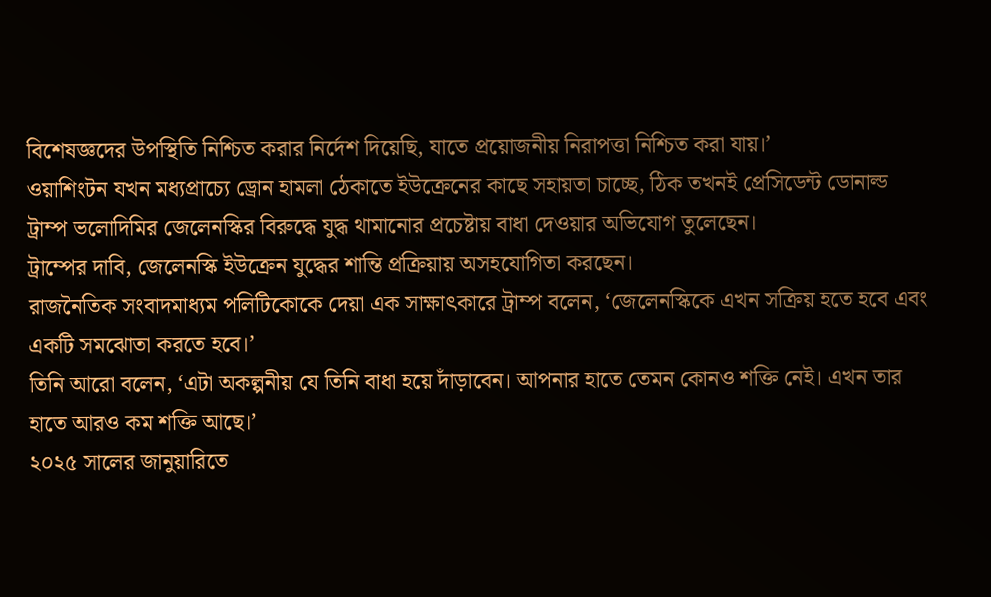বিশেষজ্ঞদের উপস্থিতি নিশ্চিত করার নির্দেশ দিয়েছি, যাতে প্রয়োজনীয় নিরাপত্তা নিশ্চিত করা যায়।’
ওয়াশিংটন যখন মধ্যপ্রাচ্যে ড্রোন হামলা ঠেকাতে ইউক্রেনের কাছে সহায়তা চাচ্ছে, ঠিক তখনই প্রেসিডেন্ট ডোনাল্ড ট্রাম্প ভলোদিমির জেলেনস্কির বিরুদ্ধে যুদ্ধ থামানোর প্রচেষ্টায় বাধা দেওয়ার অভিযোগ তুলেছেন।
ট্রাম্পের দাবি, জেলেনস্কি ইউক্রেন যুদ্ধের শান্তি প্রক্রিয়ায় অসহযোগিতা করছেন।
রাজনৈতিক সংবাদমাধ্যম পলিটিকোকে দেয়া এক সাক্ষাৎকারে ট্রাম্প বলেন, ‘জেলেনস্কিকে এখন সক্রিয় হতে হবে এবং একটি সমঝোতা করতে হবে।’
তিনি আরো বলেন, ‘এটা অকল্পনীয় যে তিনি বাধা হয়ে দাঁড়াবেন। আপনার হাতে তেমন কোনও শক্তি নেই। এখন তার হাতে আরও কম শক্তি আছে।’
২০২৫ সালের জানুয়ারিতে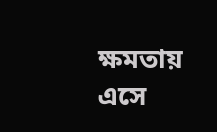ক্ষমতায় এসে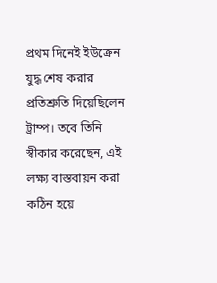প্রথম দিনেই ইউক্রেন যুদ্ধ শেষ করার প্রতিশ্রুতি দিয়েছিলেন ট্রাম্প। তবে তিনি স্বীকার করেছেন, এই লক্ষ্য বাস্তবায়ন করা কঠিন হয়ে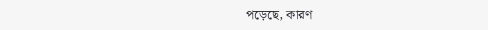পড়েছে, কারণ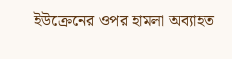ইউক্রেনের ওপর হামলা অব্যাহত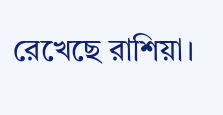রেখেছে রাশিয়া।